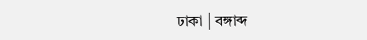ঢাকা | বঙ্গাব্দ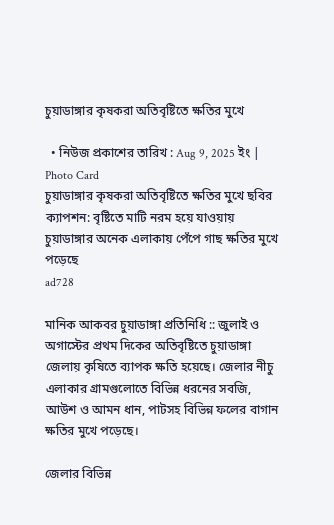চুয়াডাঙ্গার কৃষকরা অতিবৃষ্টিতে ক্ষতির মুখে

  • নিউজ প্রকাশের তারিখ : Aug 9, 2025 ইং | Photo Card
চুয়াডাঙ্গার কৃষকরা অতিবৃষ্টিতে ক্ষতির মুখে ছবির ক্যাপশন: বৃষ্টিতে মাটি নরম হয়ে যাওয়ায় চুয়াডাঙ্গার অনেক এলাকায় পেঁপে গাছ ক্ষতির মুখে পড়েছে
ad728

মানিক আকবর চুয়াডাঙ্গা প্রতিনিধি :: জুলাই ও অগাস্টের প্রথম দিকের অতিবৃষ্টিতে চুয়াডাঙ্গা জেলায় কৃষিতে ব্যাপক ক্ষতি হয়েছে। জেলার নীচু এলাকার গ্রামগুলোতে বিভিন্ন ধরনের সবজি, আউশ ও আমন ধান, পাটসহ বিভিন্ন ফলের বাগান ক্ষতির মুখে পড়েছে।

জেলার বিভিন্ন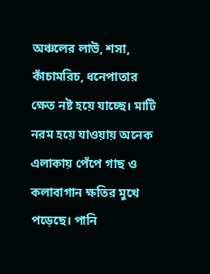অঞ্চলের লাউ, শসা, কাঁচামরিচ, ধনেপাতার ক্ষেত নষ্ট হয়ে যাচ্ছে। মাটি নরম হয়ে যাওয়ায় অনেক এলাকায় পেঁপে গাছ ও কলাবাগান ক্ষতির মুখে পড়েছে। পানি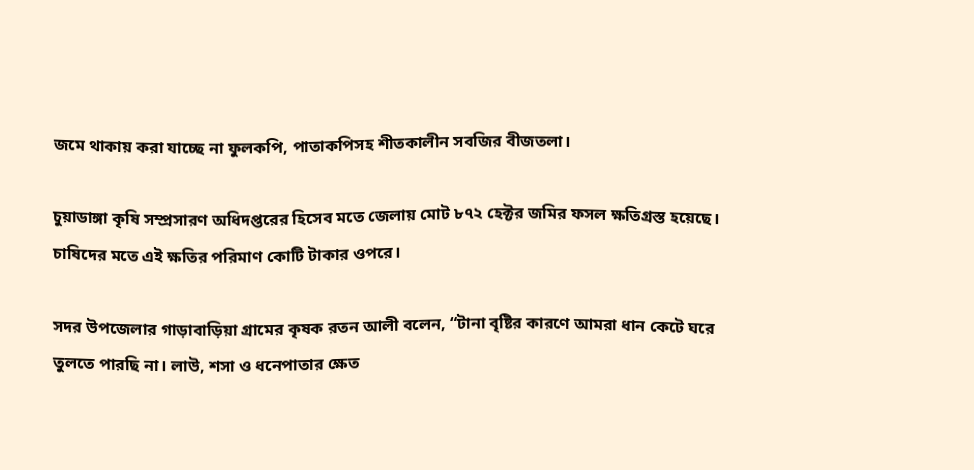জমে থাকায় করা যাচ্ছে না ফুলকপি, পাতাকপিসহ শীতকালীন সবজির বীজতলা।

চুয়াডাঙ্গা কৃষি সম্প্রসারণ অধিদপ্তরের হিসেব মতে জেলায় মোট ৮৭২ হেক্টর জমির ফসল ক্ষতিগ্রস্ত হয়েছে। চাষিদের মতে এই ক্ষতির পরিমাণ কোটি টাকার ওপরে।

সদর উপজেলার গাড়াবাড়িয়া গ্রামের কৃষক রতন আলী বলেন, “টানা বৃষ্টির কারণে আমরা ধান কেটে ঘরে তুলতে পারছি না। লাউ, শসা ও ধনেপাতার ক্ষেত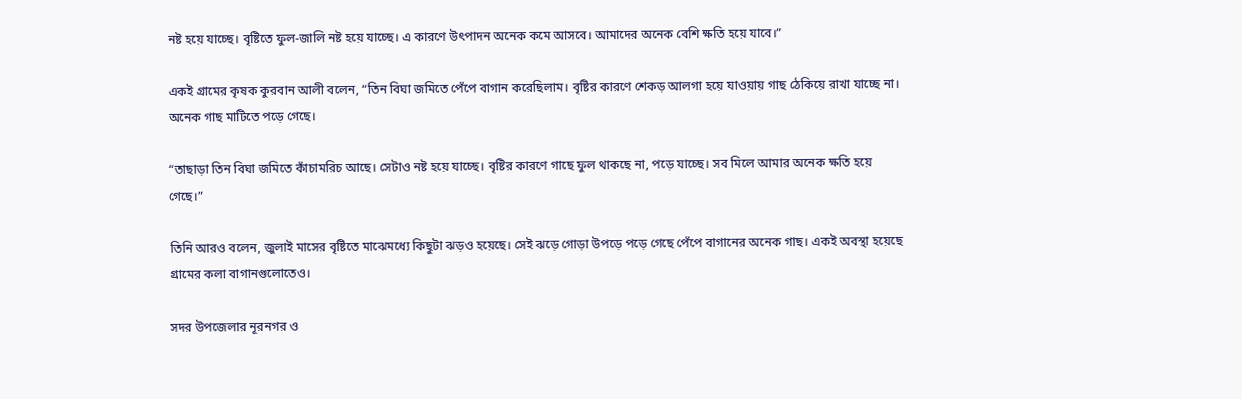নষ্ট হয়ে যাচ্ছে। বৃষ্টিতে ফুল-জালি নষ্ট হয়ে যাচ্ছে। এ কারণে উৎপাদন অনেক কমে আসবে। আমাদের অনেক বেশি ক্ষতি হয়ে যাবে।”

একই গ্রামের কৃষক কুরবান আলী বলেন, “তিন বিঘা জমিতে পেঁপে বাগান করেছিলাম। বৃষ্টির কারণে শেকড় আলগা হয়ে যাওয়ায় গাছ ঠেকিয়ে রাখা যাচ্ছে না। অনেক গাছ মাটিতে পড়ে গেছে।

“তাছাড়া তিন বিঘা জমিতে কাঁচামরিচ আছে। সেটাও নষ্ট হয়ে যাচ্ছে। বৃষ্টির কারণে গাছে ফুল থাকছে না, পড়ে যাচ্ছে। সব মিলে আমার অনেক ক্ষতি হয়ে গেছে।”

তিনি আরও বলেন, জুলাই মাসের বৃষ্টিতে মাঝেমধ্যে কিছুটা ঝড়ও হয়েছে। সেই ঝড়ে গোড়া উপড়ে পড়ে গেছে পেঁপে বাগানের অনেক গাছ। একই অবস্থা হয়েছে গ্রামের কলা বাগানগুলোতেও।

সদর উপজেলার নূরনগর ও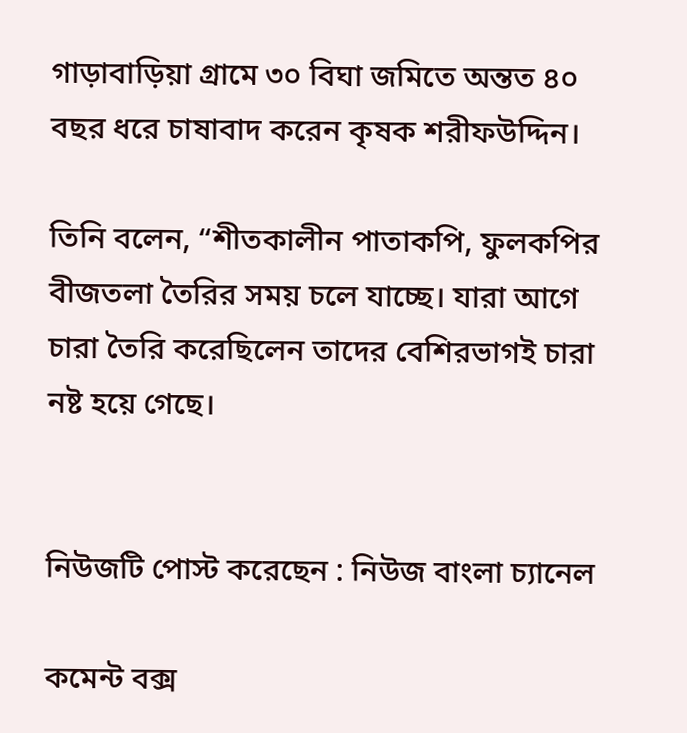গাড়াবাড়িয়া গ্রামে ৩০ বিঘা জমিতে অন্তত ৪০ বছর ধরে চাষাবাদ করেন কৃষক শরীফউদ্দিন।

তিনি বলেন, “শীতকালীন পাতাকপি, ফুলকপির বীজতলা তৈরির সময় চলে যাচ্ছে। যারা আগে চারা তৈরি করেছিলেন তাদের বেশিরভাগই চারা নষ্ট হয়ে গেছে।


নিউজটি পোস্ট করেছেন : নিউজ বাংলা চ্যানেল

কমেন্ট বক্স